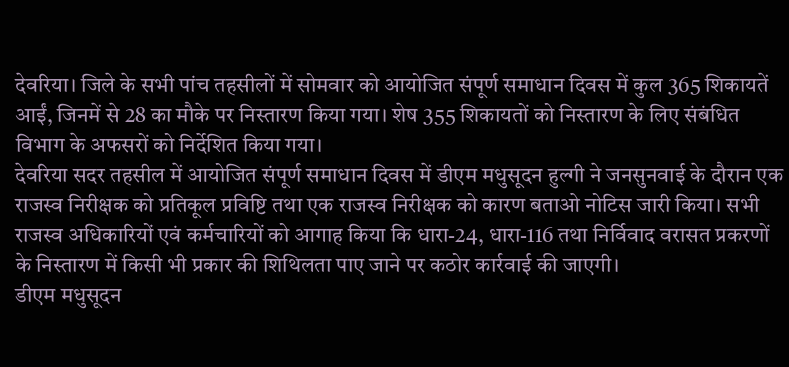देवरिया। जिले के सभी पांच तहसीलों में सोमवार को आयोजित संपूर्ण समाधान दिवस में कुल 365 शिकायतें आईं, जिनमें से 28 का मौके पर निस्तारण किया गया। शेष 355 शिकायतों को निस्तारण के लिए संबंधित विभाग के अफसरों को निर्देशित किया गया।
देवरिया सदर तहसील में आयोजित संपूर्ण समाधान दिवस में डीएम मधुसूदन हुल्गी ने जनसुनवाई के दौरान एक राजस्व निरीक्षक को प्रतिकूल प्रविष्टि तथा एक राजस्व निरीक्षक को कारण बताओ नोटिस जारी किया। सभी राजस्व अधिकारियों एवं कर्मचारियों को आगाह किया कि धारा-24, धारा-116 तथा निर्विवाद वरासत प्रकरणों के निस्तारण में किसी भी प्रकार की शिथिलता पाए जाने पर कठोर कार्रवाई की जाएगी।
डीएम मधुसूदन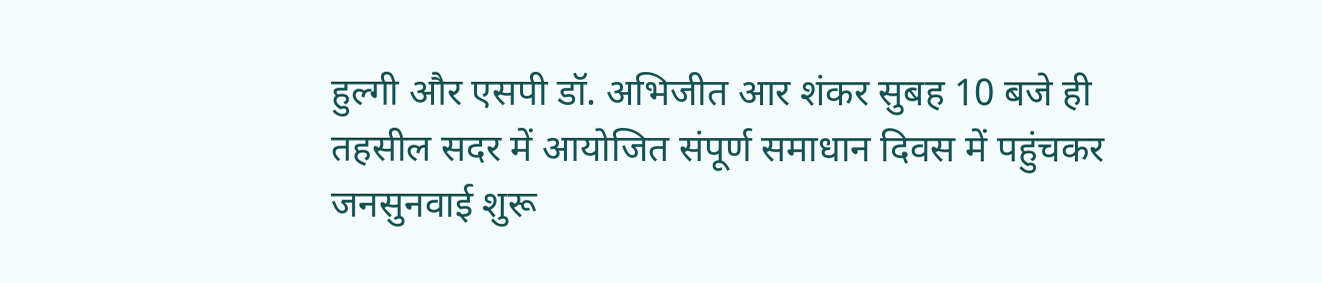हुल्गी और एसपी डॉ. अभिजीत आर शंकर सुबह 10 बजे ही तहसील सदर में आयोजित संपूर्ण समाधान दिवस में पहुंचकर जनसुनवाई शुरू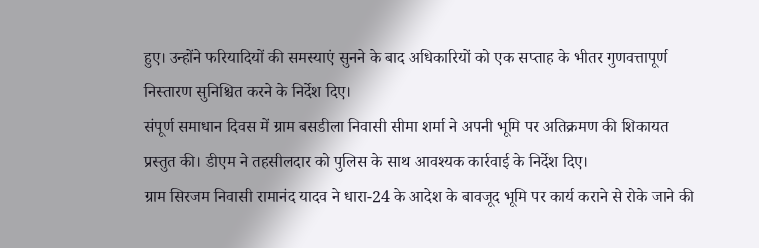हुए। उन्होंने फरियादियों की समस्याएं सुनने के बाद अधिकारियों को एक सप्ताह के भीतर गुणवत्तापूर्ण निस्तारण सुनिश्चित करने के निर्देश दिए।
संपूर्ण समाधान दिवस में ग्राम बसडीला निवासी सीमा शर्मा ने अपनी भूमि पर अतिक्रमण की शिकायत प्रस्तुत की। डीएम ने तहसीलदार को पुलिस के साथ आवश्यक कार्रवाई के निर्देश दिए।
ग्राम सिरजम निवासी रामानंद यादव ने धारा-24 के आदेश के बावजूद भूमि पर कार्य कराने से रोके जाने की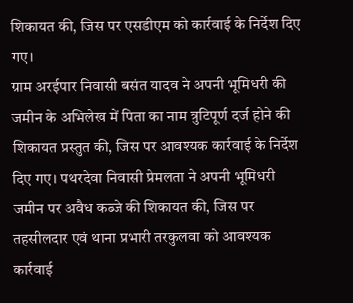शिकायत की, जिस पर एसडीएम को कार्रवाई के निर्देश दिए गए।
ग्राम अरईपार निवासी बसंत यादव ने अपनी भूमिधरी की जमीन के अभिलेख में पिता का नाम त्रुटिपूर्ण दर्ज होने की शिकायत प्रस्तुत की, जिस पर आवश्यक कार्रवाई के निर्देश दिए गए। पथरदेवा निवासी प्रेमलता ने अपनी भूमिधरी जमीन पर अवैध कब्जे की शिकायत की, जिस पर तहसीलदार एवं थाना प्रभारी तरकुलवा को आवश्यक कार्रवाई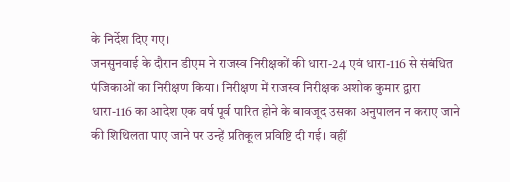के निर्देश दिए गए।
जनसुनवाई के दौरान डीएम ने राजस्व निरीक्षकों की धारा-24 एवं धारा-116 से संबंधित पंजिकाओं का निरीक्षण किया। निरीक्षण में राजस्व निरीक्षक अशोक कुमार द्वारा धारा-116 का आदेश एक वर्ष पूर्व पारित होने के बावजूद उसका अनुपालन न कराए जाने की शिथिलता पाए जाने पर उन्हें प्रतिकूल प्रविष्टि दी गई। वहीं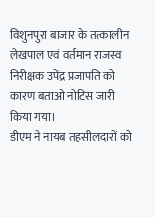विशुनपुरा बाजार के तत्कालीन लेखपाल एवं वर्तमान राजस्व निरीक्षक उपेंद्र प्रजापति को कारण बताओ नोटिस जारी किया गया।
डीएम ने नायब तहसीलदारों को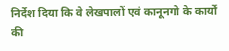निर्देश दिया कि वे लेखपालों एवं कानूनगो के कार्यों की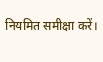नियमित समीक्षा करें।